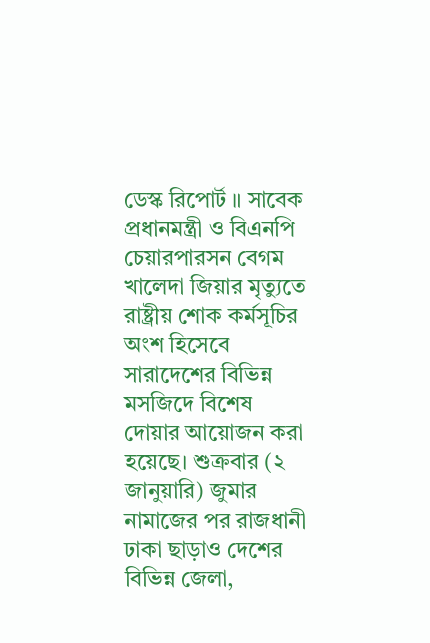ডেস্ক রিপোর্ট ॥ সাবেক প্রধানমন্ত্রী ও বিএনপি চেয়ারপারসন বেগম খালেদা জিয়ার মৃত্যুতে রাষ্ট্রীয় শোক কর্মসূচির অংশ হিসেবে সারাদেশের বিভিন্ন মসজিদে বিশেষ দোয়ার আয়োজন করা হয়েছে। শুক্রবার (২ জানুয়ারি) জুমার নামাজের পর রাজধানী ঢাকা ছাড়াও দেশের বিভিন্ন জেলা,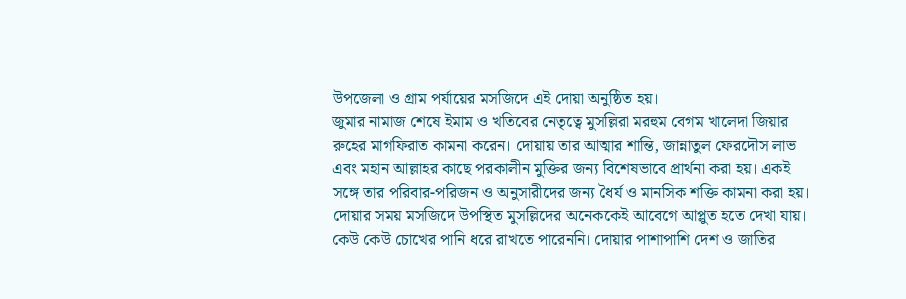উপজেলা ও গ্রাম পর্যায়ের মসজিদে এই দোয়া অনুষ্ঠিত হয়।
জুমার নামাজ শেষে ইমাম ও খতিবের নেতৃত্বে মুসল্লিরা মরহুম বেগম খালেদা জিয়ার রুহের মাগফিরাত কামনা করেন। দোয়ায় তার আত্মার শান্তি, জান্নাতুল ফেরদৌস লাভ এবং মহান আল্লাহর কাছে পরকালীন মুক্তির জন্য বিশেষভাবে প্রার্থনা করা হয়। একই সঙ্গে তার পরিবার-পরিজন ও অনুসারীদের জন্য ধৈর্য ও মানসিক শক্তি কামনা করা হয়।
দোয়ার সময় মসজিদে উপস্থিত মুসল্লিদের অনেককেই আবেগে আপ্লুত হতে দেখা যায়। কেউ কেউ চোখের পানি ধরে রাখতে পারেননি। দোয়ার পাশাপাশি দেশ ও জাতির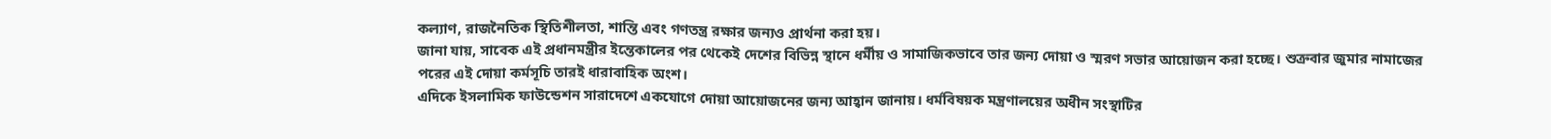কল্যাণ, রাজনৈতিক স্থিতিশীলতা, শান্তি এবং গণতন্ত্র রক্ষার জন্যও প্রার্থনা করা হয়।
জানা যায়, সাবেক এই প্রধানমন্ত্রীর ইন্তেকালের পর থেকেই দেশের বিভিন্ন স্থানে ধর্মীয় ও সামাজিকভাবে তার জন্য দোয়া ও স্মরণ সভার আয়োজন করা হচ্ছে। শুক্রবার জুমার নামাজের পরের এই দোয়া কর্মসূচি তারই ধারাবাহিক অংশ।
এদিকে ইসলামিক ফাউন্ডেশন সারাদেশে একযোগে দোয়া আয়োজনের জন্য আহ্বান জানায়। ধর্মবিষয়ক মন্ত্রণালয়ের অধীন সংস্থাটির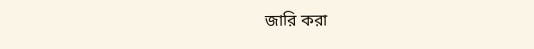জারি করা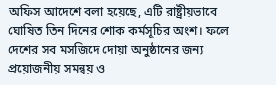অফিস আদেশে বলা হয়েছে, এটি রাষ্ট্রীয়ভাবে ঘোষিত তিন দিনের শোক কর্মসূচির অংশ। ফলে দেশের সব মসজিদে দোয়া অনুষ্ঠানের জন্য প্রয়োজনীয় সমন্বয় ও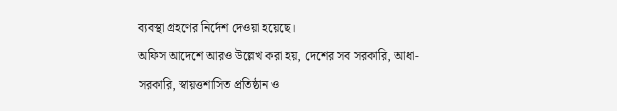ব্যবস্থা গ্রহণের নির্দেশ দেওয়া হয়েছে।
অফিস আদেশে আরও উল্লেখ করা হয়, দেশের সব সরকারি, আধা-সরকারি, স্বায়ত্তশাসিত প্রতিষ্ঠান ও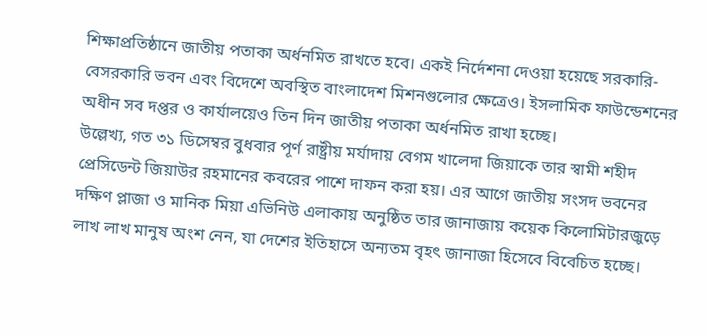শিক্ষাপ্রতিষ্ঠানে জাতীয় পতাকা অর্ধনমিত রাখতে হবে। একই নির্দেশনা দেওয়া হয়েছে সরকারি-বেসরকারি ভবন এবং বিদেশে অবস্থিত বাংলাদেশ মিশনগুলোর ক্ষেত্রেও। ইসলামিক ফাউন্ডেশনের অধীন সব দপ্তর ও কার্যালয়েও তিন দিন জাতীয় পতাকা অর্ধনমিত রাখা হচ্ছে।
উল্লেখ্য, গত ৩১ ডিসেম্বর বুধবার পূর্ণ রাষ্ট্রীয় মর্যাদায় বেগম খালেদা জিয়াকে তার স্বামী শহীদ প্রেসিডেন্ট জিয়াউর রহমানের কবরের পাশে দাফন করা হয়। এর আগে জাতীয় সংসদ ভবনের দক্ষিণ প্লাজা ও মানিক মিয়া এভিনিউ এলাকায় অনুষ্ঠিত তার জানাজায় কয়েক কিলোমিটারজুড়ে লাখ লাখ মানুষ অংশ নেন, যা দেশের ইতিহাসে অন্যতম বৃহৎ জানাজা হিসেবে বিবেচিত হচ্ছে।